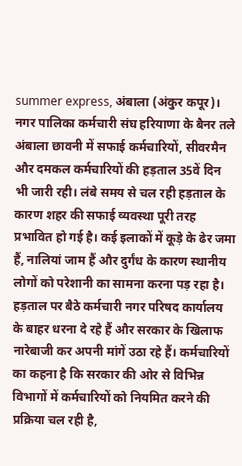summer express, अंबाला (अंकुर कपूर)। नगर पालिका कर्मचारी संघ हरियाणा के बैनर तले अंबाला छावनी में सफाई कर्मचारियों, सीवरमैन और दमकल कर्मचारियों की हड़ताल 35वें दिन भी जारी रही। लंबे समय से चल रही हड़ताल के कारण शहर की सफाई व्यवस्था पूरी तरह प्रभावित हो गई है। कई इलाकों में कूड़े के ढेर जमा हैं, नालियां जाम हैं और दुर्गंध के कारण स्थानीय लोगों को परेशानी का सामना करना पड़ रहा है।
हड़ताल पर बैठे कर्मचारी नगर परिषद कार्यालय के बाहर धरना दे रहे हैं और सरकार के खिलाफ नारेबाजी कर अपनी मांगें उठा रहे हैं। कर्मचारियों का कहना है कि सरकार की ओर से विभिन्न विभागों में कर्मचारियों को नियमित करने की प्रक्रिया चल रही है,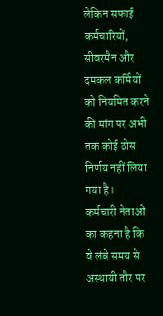लेकिन सफाई कर्मचारियों, सीवरमैन और दमकल कर्मियों को नियमित करने की मांग पर अभी तक कोई ठोस निर्णय नहीं लिया गया है।
कर्मचारी नेताओं का कहना है कि वे लंबे समय से अस्थायी तौर पर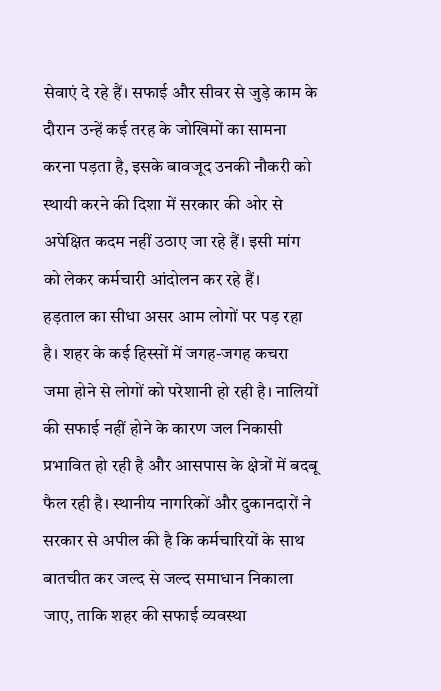सेवाएं दे रहे हैं। सफाई और सीवर से जुड़े काम के दौरान उन्हें कई तरह के जोखिमों का सामना करना पड़ता है, इसके बावजूद उनकी नौकरी को स्थायी करने की दिशा में सरकार की ओर से अपेक्षित कदम नहीं उठाए जा रहे हैं। इसी मांग को लेकर कर्मचारी आंदोलन कर रहे हैं।
हड़ताल का सीधा असर आम लोगों पर पड़ रहा है। शहर के कई हिस्सों में जगह-जगह कचरा जमा होने से लोगों को परेशानी हो रही है। नालियों की सफाई नहीं होने के कारण जल निकासी प्रभावित हो रही है और आसपास के क्षेत्रों में बदबू फैल रही है। स्थानीय नागरिकों और दुकानदारों ने सरकार से अपील की है कि कर्मचारियों के साथ बातचीत कर जल्द से जल्द समाधान निकाला जाए, ताकि शहर की सफाई व्यवस्था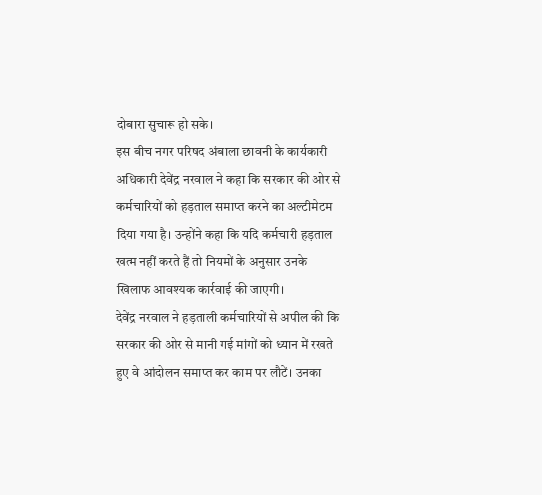दोबारा सुचारू हो सके।
इस बीच नगर परिषद अंबाला छावनी के कार्यकारी अधिकारी देवेंद्र नरवाल ने कहा कि सरकार की ओर से कर्मचारियों को हड़ताल समाप्त करने का अल्टीमेटम दिया गया है। उन्होंने कहा कि यदि कर्मचारी हड़ताल खत्म नहीं करते हैं तो नियमों के अनुसार उनके खिलाफ आवश्यक कार्रवाई की जाएगी।
देवेंद्र नरवाल ने हड़ताली कर्मचारियों से अपील की कि सरकार की ओर से मानी गई मांगों को ध्यान में रखते हुए वे आंदोलन समाप्त कर काम पर लौटें। उनका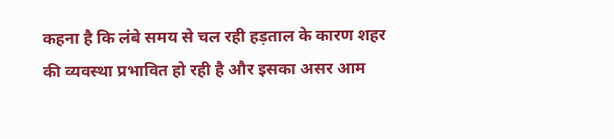कहना है कि लंबे समय से चल रही हड़ताल के कारण शहर की व्यवस्था प्रभावित हो रही है और इसका असर आम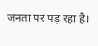जनता पर पड़ रहा है।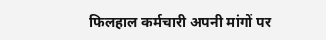फिलहाल कर्मचारी अपनी मांगों पर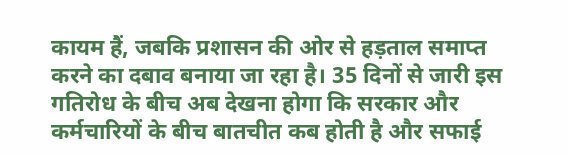कायम हैं, जबकि प्रशासन की ओर से हड़ताल समाप्त करने का दबाव बनाया जा रहा है। 35 दिनों से जारी इस गतिरोध के बीच अब देखना होगा कि सरकार और कर्मचारियों के बीच बातचीत कब होती है और सफाई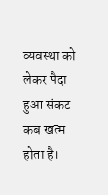व्यवस्था को लेकर पैदा हुआ संकट कब खत्म होता है।